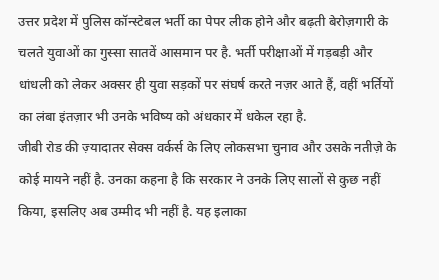उत्तर प्रदेश में पुलिस कॉन्स्टेबल भर्ती का पेपर लीक होने और बढ़ती बेरोज़गारी के चलते युवाओं का गुस्सा सातवें आसमान पर है. भर्ती परीक्षाओं में गड़बड़ी और धांधली को लेकर अक्सर ही युवा सड़कों पर संघर्ष करते नज़र आते हैं, वहीं भर्तियों का लंबा इंतज़ार भी उनके भविष्य को अंधकार में धकेल रहा है.
जीबी रोड की ज़्यादातर सेक्स वर्कर्स के लिए लोकसभा चुनाव और उसके नतीज़े के कोई मायने नहीं है. उनका कहना है कि सरकार ने उनके लिए सालों से कुछ नहीं किया, इसलिए अब उम्मीद भी नहीं है. यह इलाका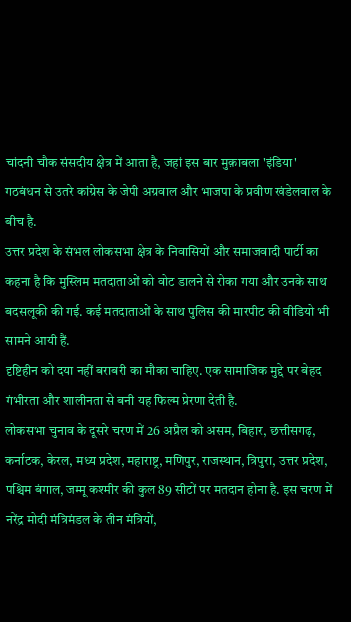चांदनी चौक संसदीय क्षेत्र में आता है, जहां इस बार मुक़ाबला 'इंडिया' गठबंधन से उतरे कांग्रेस के जेपी अग्रवाल और भाजपा के प्रवीण खंडेलवाल के बीच है.
उत्तर प्रदेश के संभल लोकसभा क्षेत्र के निवासियों और समाजवादी पार्टी का कहना है कि मुस्लिम मतदाताओं को वोट डालने से रोका गया और उनके साथ बदसलूकी की गई. कई मतदाताओं के साथ पुलिस की मारपीट की वीडियो भी सामने आयी हैं.
दृष्टिहीन को दया नहीं बराबरी का मौका चाहिए. एक सामाजिक मुद्दे पर बेहद गंभीरता और शालीनता से बनी यह फिल्म प्रेरणा देती है.
लोकसभा चुनाव के दूसरे चरण में 26 अप्रैल को असम, बिहार, छत्तीसगढ़, कर्नाटक, केरल, मध्य प्रदेश, महाराष्ट्र, मणिपुर, राजस्थान, त्रिपुरा, उत्तर प्रदेश, पश्चिम बंगाल, जम्मू कश्मीर की कुल 89 सीटों पर मतदान होना है. इस चरण में नरेंद्र मोदी मंत्रिमंडल के तीन मंत्रियों,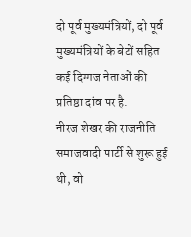दो पूर्व मुख्यमंत्रियों, दो पूर्व मुख्यमंत्रियों के बेटों सहित कई दिग्गज नेताओं की प्रतिष्ठा दांव पर है.
नीरज शेखर की राजनीति समाजवादी पार्टी से शुरू हुई थी, वो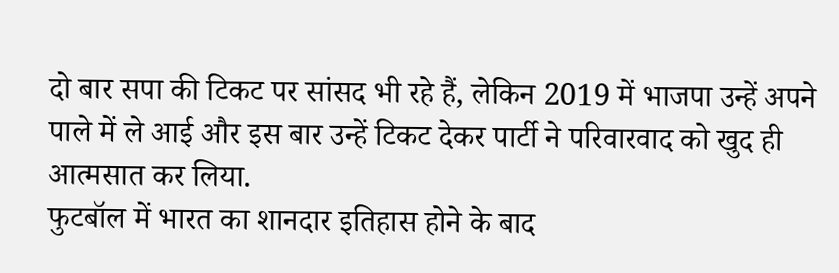दो बार सपा की टिकट पर सांसद भी रहे हैं, लेकिन 2019 में भाजपा उन्हें अपने पाले में ले आई और इस बार उन्हें टिकट देकर पार्टी ने परिवारवाद को खुद ही आत्मसात कर लिया.
फुटबॉल में भारत का शानदार इतिहास होने के बाद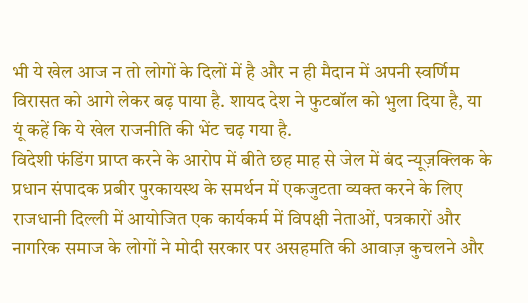भी ये खेल आज न तो लोगों के दिलों में है और न ही मैदान में अपनी स्वर्णिम विरासत को आगे लेकर बढ़ पाया है. शायद देश ने फुटबॉल को भुला दिया है, या यूं कहें कि ये खेल राजनीति की भेंट चढ़ गया है.
विदेशी फंडिंग प्राप्त करने के आरोप में बीते छह माह से जेल में बंद न्यूज़क्लिक के प्रधान संपादक प्रबीर पुरकायस्थ के समर्थन में एकजुटता व्यक्त करने के लिए राजधानी दिल्ली में आयोजित एक कार्यकर्म में विपक्षी नेताओं, पत्रकारों और नागरिक समाज के लोगों ने मोदी सरकार पर असहमति की आवाज़ कुचलने और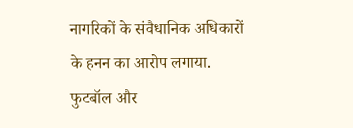नागरिकों के संवैधानिक अधिकारों के हनन का आरोप लगाया.
फुटबॉल और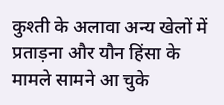कुश्ती के अलावा अन्य खेलों में प्रताड़ना और यौन हिंसा के मामले सामने आ चुके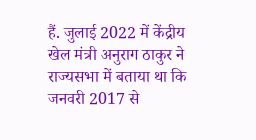हैं. जुलाई 2022 में केंद्रीय खेल मंत्री अनुराग ठाकुर ने राज्यसभा में बताया था कि जनवरी 2017 से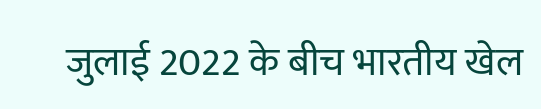जुलाई 2022 के बीच भारतीय खेल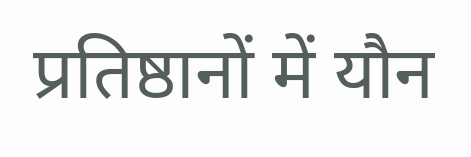प्रतिष्ठानों में यौन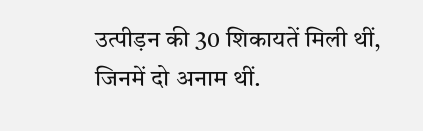उत्पीड़न की 30 शिकायतें मिली थीं, जिनमें दो अनाम थीं.